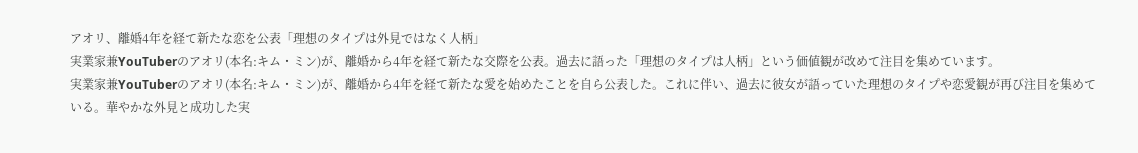アオリ、離婚4年を経て新たな恋を公表「理想のタイプは外見ではなく人柄」
実業家兼YouTuberのアオリ(本名:キム・ミン)が、離婚から4年を経て新たな交際を公表。過去に語った「理想のタイプは人柄」という価値観が改めて注目を集めています。
実業家兼YouTuberのアオリ(本名:キム・ミン)が、離婚から4年を経て新たな愛を始めたことを自ら公表した。これに伴い、過去に彼女が語っていた理想のタイプや恋愛観が再び注目を集めている。華やかな外見と成功した実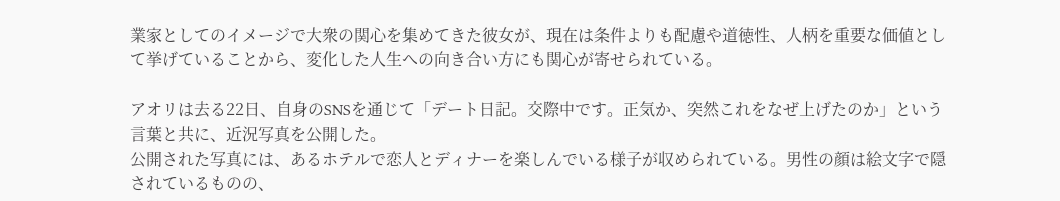業家としてのイメージで大衆の関心を集めてきた彼女が、現在は条件よりも配慮や道徳性、人柄を重要な価値として挙げていることから、変化した人生への向き合い方にも関心が寄せられている。

アオリは去る22日、自身のSNSを通じて「デート日記。交際中です。正気か、突然これをなぜ上げたのか」という言葉と共に、近況写真を公開した。
公開された写真には、あるホテルで恋人とディナーを楽しんでいる様子が収められている。男性の顔は絵文字で隠されているものの、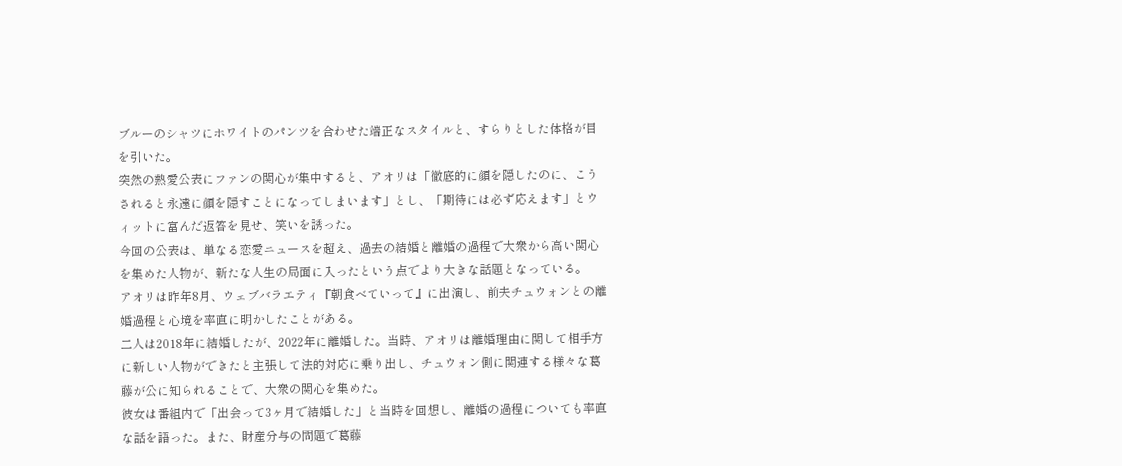ブルーのシャツにホワイトのパンツを合わせた端正なスタイルと、すらりとした体格が目を引いた。
突然の熱愛公表にファンの関心が集中すると、アオリは「徹底的に顔を隠したのに、こうされると永遠に顔を隠すことになってしまいます」とし、「期待には必ず応えます」とウィットに富んだ返答を見せ、笑いを誘った。
今回の公表は、単なる恋愛ニュースを超え、過去の結婚と離婚の過程で大衆から高い関心を集めた人物が、新たな人生の局面に入ったという点でより大きな話題となっている。
アオリは昨年8月、ウェブバラエティ『朝食べていって』に出演し、前夫チュウォンとの離婚過程と心境を率直に明かしたことがある。
二人は2018年に結婚したが、2022年に離婚した。当時、アオリは離婚理由に関して相手方に新しい人物ができたと主張して法的対応に乗り出し、チュウォン側に関連する様々な葛藤が公に知られることで、大衆の関心を集めた。
彼女は番組内で「出会って3ヶ月で結婚した」と当時を回想し、離婚の過程についても率直な話を語った。また、財産分与の問題で葛藤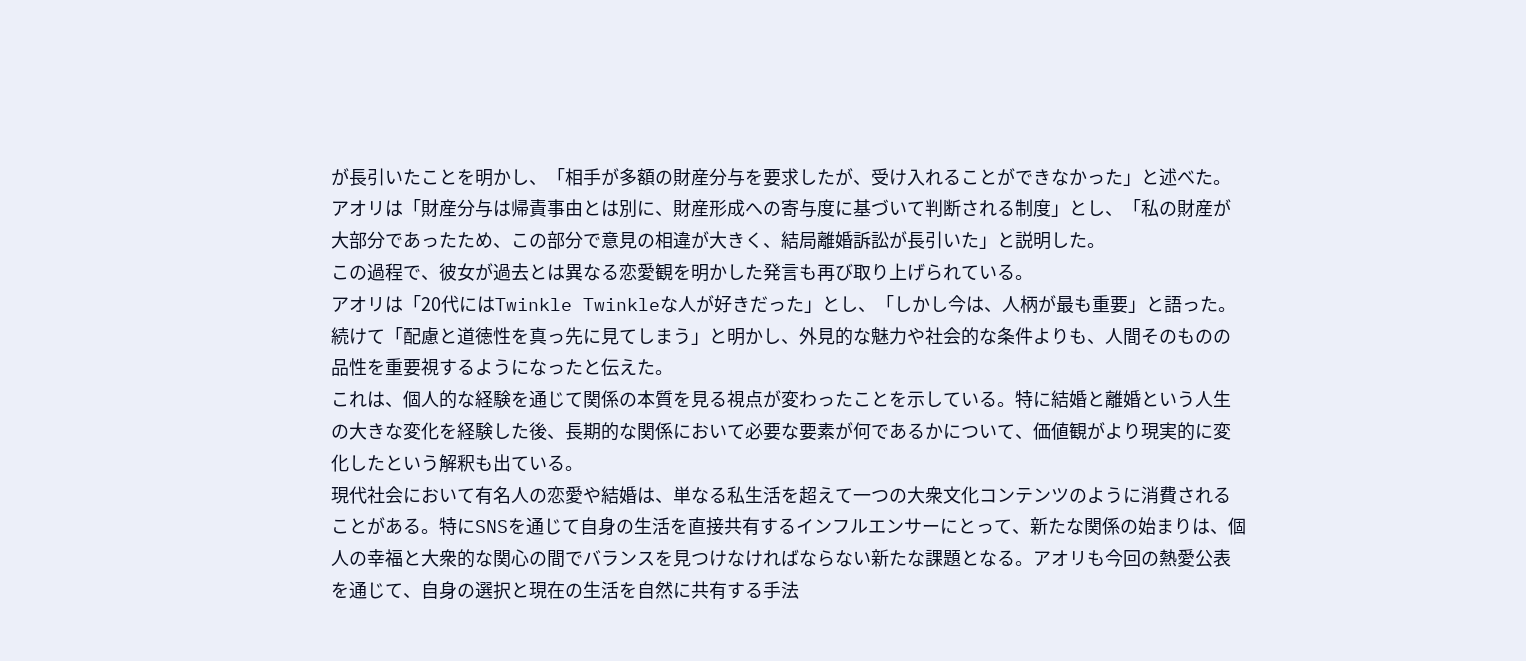が長引いたことを明かし、「相手が多額の財産分与を要求したが、受け入れることができなかった」と述べた。
アオリは「財産分与は帰責事由とは別に、財産形成への寄与度に基づいて判断される制度」とし、「私の財産が大部分であったため、この部分で意見の相違が大きく、結局離婚訴訟が長引いた」と説明した。
この過程で、彼女が過去とは異なる恋愛観を明かした発言も再び取り上げられている。
アオリは「20代にはTwinkle Twinkleな人が好きだった」とし、「しかし今は、人柄が最も重要」と語った。続けて「配慮と道徳性を真っ先に見てしまう」と明かし、外見的な魅力や社会的な条件よりも、人間そのものの品性を重要視するようになったと伝えた。
これは、個人的な経験を通じて関係の本質を見る視点が変わったことを示している。特に結婚と離婚という人生の大きな変化を経験した後、長期的な関係において必要な要素が何であるかについて、価値観がより現実的に変化したという解釈も出ている。
現代社会において有名人の恋愛や結婚は、単なる私生活を超えて一つの大衆文化コンテンツのように消費されることがある。特にSNSを通じて自身の生活を直接共有するインフルエンサーにとって、新たな関係の始まりは、個人の幸福と大衆的な関心の間でバランスを見つけなければならない新たな課題となる。アオリも今回の熱愛公表を通じて、自身の選択と現在の生活を自然に共有する手法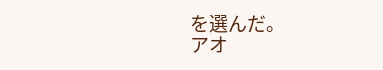を選んだ。
アオ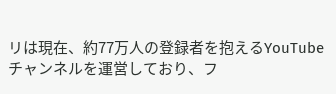リは現在、約77万人の登録者を抱えるYouTubeチャンネルを運営しており、フ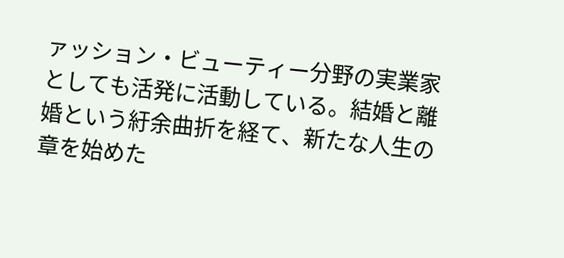ァッション・ビューティー分野の実業家としても活発に活動している。結婚と離婚という紆余曲折を経て、新たな人生の章を始めた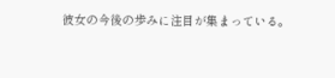彼女の今後の歩みに注目が集まっている。